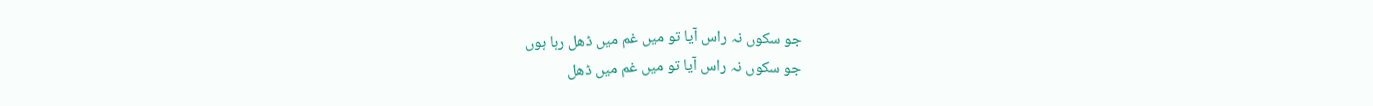جو سکوں نہ راس آیا تو میں غم میں ڈھل رہا ہوں
جو سکوں نہ راس آیا تو میں غم میں ڈھل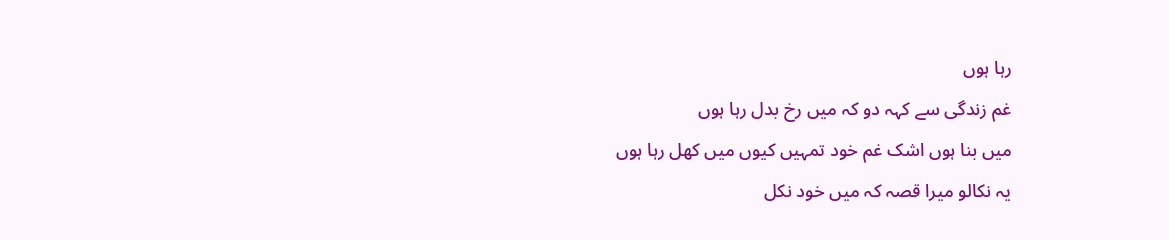رہا ہوں
غم زندگی سے کہہ دو کہ میں رخ بدل رہا ہوں
میں بنا ہوں اشک غم خود تمہیں کیوں میں کھل رہا ہوں
یہ نکالو میرا قصہ کہ میں خود نکل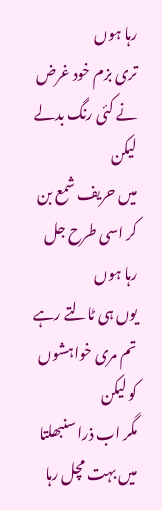رہا ہوں
تری بزم خود غرض نے کئی رنگ بدلے لیکن
میں حریف شمع بن کر اسی طرح جل رہا ہوں
یوں ہی ٹالتے رہے تم مری خواہشوں کو لیکن
مگر اب ذرا سنبھلتا میں بہت مچل رہا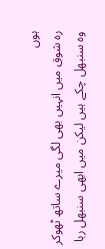ہوں
رہ شوق میں انہیں بھی لگی میرے ساتھ ٹھوکر
وہ سنبھل چکے ہیں لیکن میں ابھی سنبھل رہا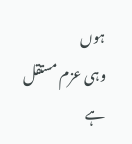ہوں
وہی عزم مستقل ہے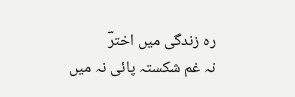رہ زندگی میں اخترؔ
نہ غم شکستہ پائی نہ میں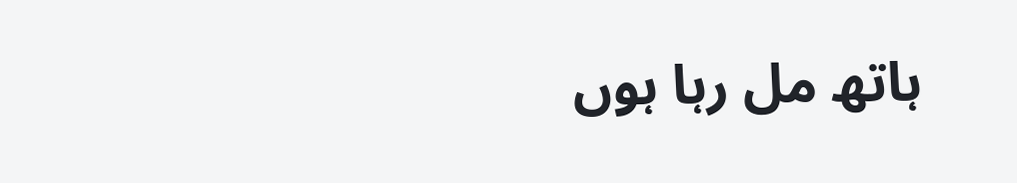ہاتھ مل رہا ہوں